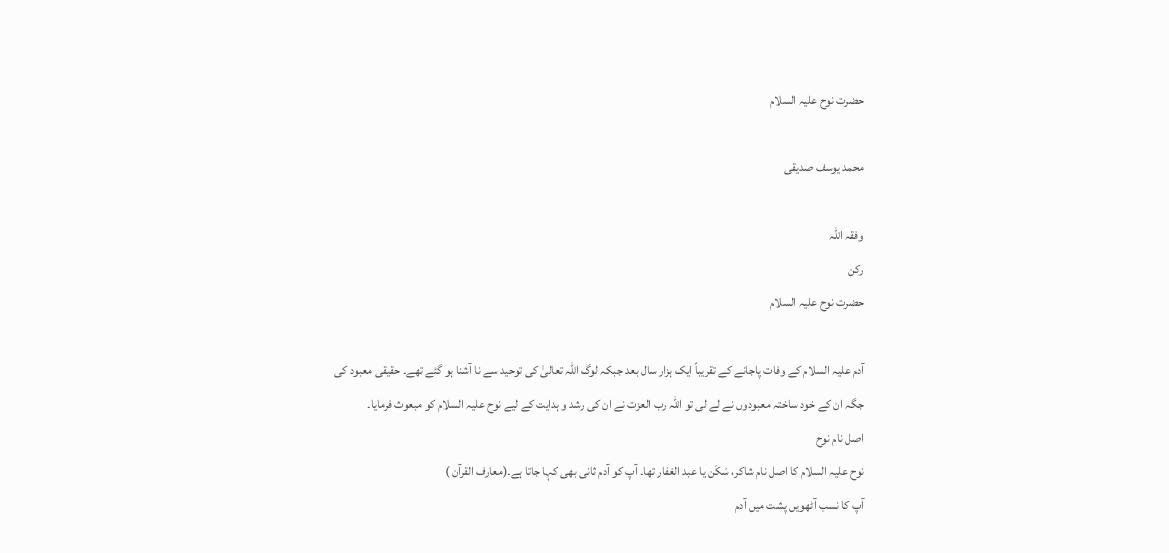حضرت نوح علیہ السلام

محمد یوسف صدیقی

وفقہ اللہ
رکن
حضرت نوح علیہ السلام

آدم علیہ السلام کے وفات پاجانے کے تقریباً ایک ہزار سال بعد جبکہ لوگ اللہ تعالیٰ کی توحید سے نا آشنا ہو گئے تھے۔ حقیقی معبود کی جگہ ان کے خود ساختہ معبودوں نے لے لی تو اللہ رب العزت نے ان کی رشد و ہدایت کے لیے نوح علیہ السلام کو مبعوث فرمایا۔
اصل نام نوح
نوح علیہ السلام کا اصل نام شاکر، سَکَن یا عبد الغفار تھا۔ آپ کو آدم ثانی بھی کہا جاتا ہے۔(معارف القرآن )
آپ کا نسب آٹھویں پشت میں آدم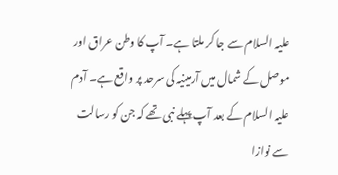علیہ السلام سے جا کر ملتا ہے۔ آپ کا وطن عراق اور موصل کے شمال میں آرمینیہ کی سرحد پر واقع ہے۔ آدم علیہ السلام کے بعد آپ پہلے نبی تھے کہ جن کو رسالت سے نوازا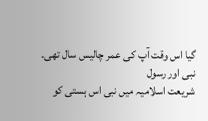گیا اس وقت آپ کی عمر چالیس سال تھی۔
نبی اور رسول
شریعت اسلامیہ میں نبی اس ہستی کو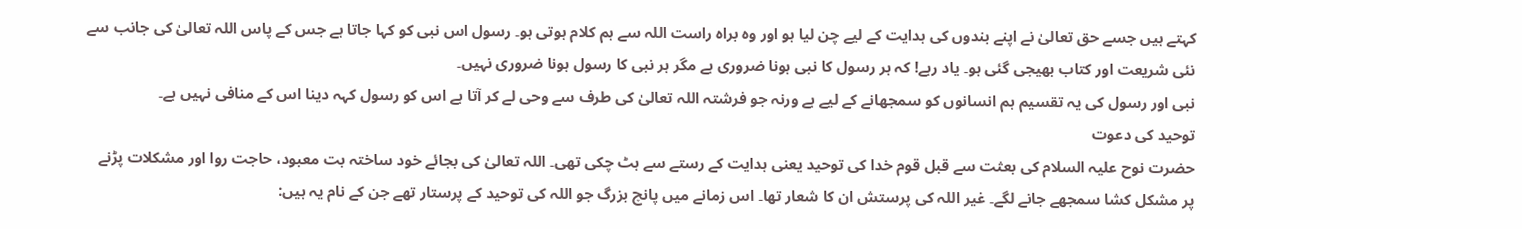کہتے ہیں جسے حق تعالیٰ نے اپنے بندوں کی ہدایت کے لیے چن لیا ہو اور وہ براہ راست اللہ سے ہم کلام ہوتی ہو۔ رسول اس نبی کو کہا جاتا ہے جس کے پاس اللہ تعالیٰ کی جانب سے نئی شریعت اور کتاب بھیجی گئی ہو۔ یاد رہے! کہ ہر رسول کا نبی ہونا ضروری ہے مگر ہر نبی کا رسول ہونا ضروری نہیں۔
نبی اور رسول کی یہ تقسیم ہم انسانوں کو سمجھانے کے لیے ہے ورنہ جو فرشتہ اللہ تعالیٰ کی طرف سے وحی لے کر آتا ہے اس کو رسول کہہ دینا اس کے منافی نہیں ہے۔
توحید کی دعوت
حضرت نوح علیہ السلام کی بعثت سے قبل قوم خدا کی توحید یعنی ہدایت کے رستے سے ہٹ چکی تھی۔ اللہ تعالیٰ کی بجائے خود ساختہ بت معبود، حاجت روا اور مشکلات پڑنے پر مشکل کشا سمجھے جانے لگے۔ غیر اللہ کی پرستش ان کا شعار تھا۔ اس زمانے میں پانچ بزرگ جو اللہ کی توحید کے پرستار تھے جن کے نام یہ ہیں: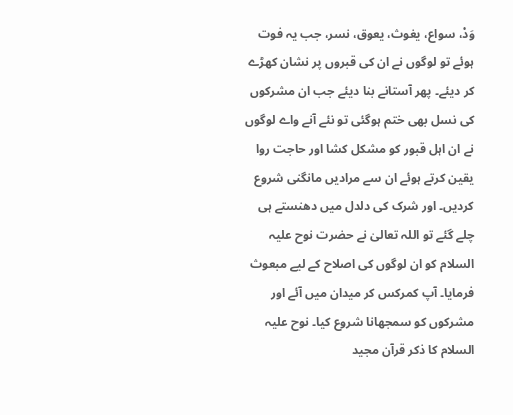وَدْ، سواع، یغوث، یعوق، نسر، جب یہ فوت ہوئے تو لوگوں نے ان کی قبروں پر نشان کھڑے کر دیئے۔ پھر آستانے بنا دیئے جب ان مشرکوں کی نسل بھی ختم ہوگئی تو نئے آنے واے لوگوں نے ان اہل قبور کو مشکل کشا اور حاجت روا یقین کرتے ہوئے ان سے مرادیں مانگنی شروع کردیں۔ اور شرک کی دلدل میں دھنستے ہی چلے گئے تو اللہ تعالیٰ نے حضرت نوح علیہ السلام کو ان لوگوں کی اصلاح کے لیے مبعوث فرمایا۔ آپ کمرکس کر میدان میں آئے اور مشرکوں کو سمجھانا شروع کیا۔ نوح علیہ السلام کا ذکر قرآن مجید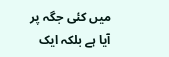میں کئی جگہ پر آیا ہے بلکہ ایک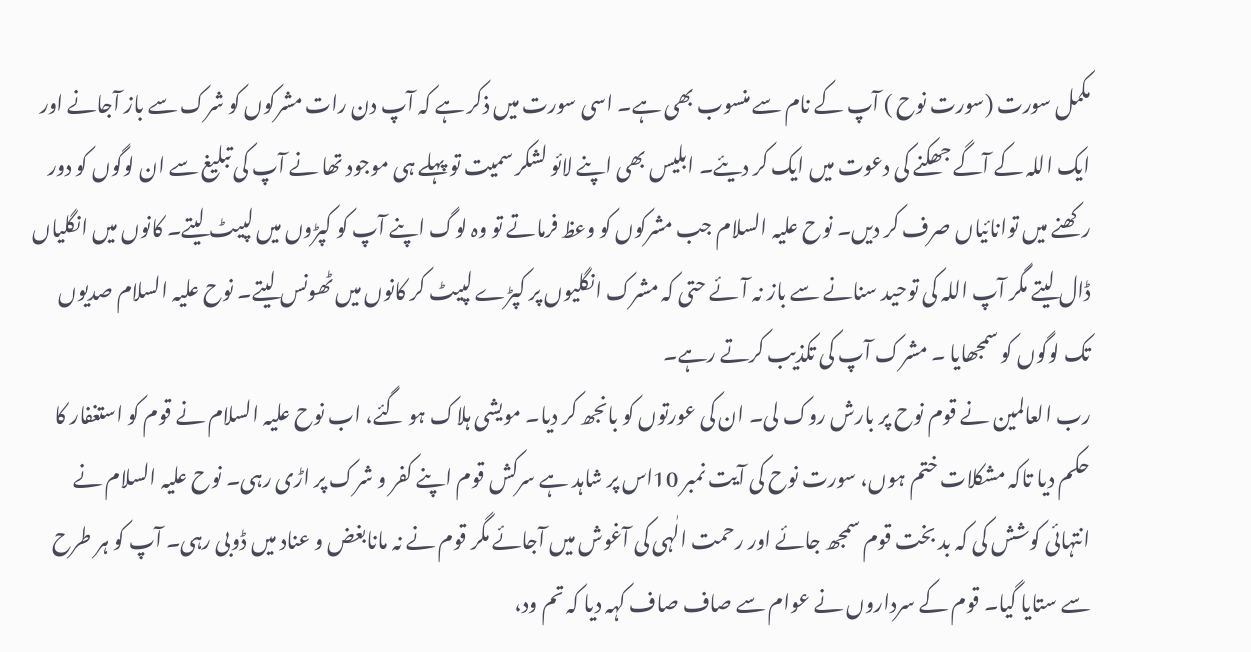مکمل سورت (سورت نوح ) آپ کے نام سے منسوب بھی ہے۔ اسی سورت میں ذکر ہے کہ آپ دن رات مشرکوں کو شرک سے باز آجانے اور ایک اللہ کے آگے جھکنے کی دعوت میں ایک کر دیئے۔ ابلیس بھی اپنے لائو لشکر سمیت تو پہلے ہی موجود تھا نے آپ کی تبلیغ سے ان لوگوں کو دور رکھنے میں توانائیاں صرف کر دیں۔ نوح علیہ السلام جب مشرکوں کو وعظ فرماتے تو وہ لوگ اپنے آپ کو کپڑوں میں لپیٹ لیتے۔ کانوں میں انگلیاں ڈال لیتے مگر آپ اللہ کی توحید سنانے سے باز نہ آئے حتی کہ مشرک انگلیوں پر کپڑے لپیٹ کر کانوں میں ٹھونس لیتے۔ نوح علیہ السلام صدیوں تک لوگوں کو سمجھایا ۔ مشرک آپ کی تکذیب کرتے رہے۔
رب العالمین نے قوم نوح پر بارش روک لی۔ ان کی عورتوں کو بانجھ کر دیا۔ مویشی ہلاک ہو گئے، اب نوح علیہ السلام نے قوم کو استغفار کا حکم دیا تاکہ مشکلات ختم ہوں، سورت نوح کی آیت نمبر 10اس پر شاہد ہے سرکش قوم اپنے کفر و شرک پر اڑی رہی۔ نوح علیہ السلام نے انتہائی کوشش کی کہ بد بخت قوم سمجھ جائے اور رحمت الٰہی کی آغوش میں آجائے مگر قوم نے نہ مانابغض و عناد میں ڈوبی رہی۔ آپ کو ہر طرح سے ستایا گیا۔ قوم کے سرداروں نے عوام سے صاف صاف کہہ دیا کہ تم ود،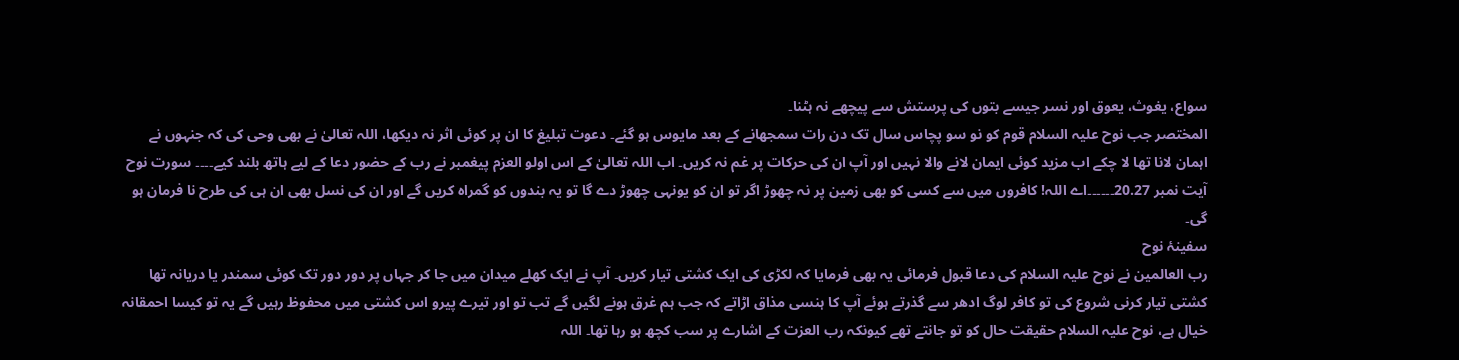سواع، یغوث، یعوق اور نسر جیسے بتوں کی پرستش سے پیچھے نہ ہٹنا۔
المختصر جب نوح علیہ السلام قوم کو نو سو پچاس سال تک دن رات سمجھانے کے بعد مایوس ہو گئے۔ دعوت تبلیغ کا ان پر کوئی اثر نہ دیکھا، اللہ تعالیٰ نے بھی وحی کی کہ جنہوں نے اہمان لانا تھا لا چکے اب مزید کوئی ایمان لانے والا نہیں اور آپ ان کی حرکات پر غم نہ کریں۔ اب اللہ تعالیٰ کے اس اولو العزم پیغمبر نے رب کے حضور دعا کے لیے ہاتھ بلند کیے۔۔۔۔ سورت نوح آیت نمبر 20.27۔۔۔۔۔۔اے اللہ! کافروں میں سے کسی کو بھی زمین پر نہ چھوڑ اگر تو ان کو یونہی چھوڑ دے گا تو یہ بندوں کو گمراہ کریں گے اور ان کی نسل بھی ان ہی کی طرح نا فرمان ہو گی۔
سفینۂ نوح
رب العالمین نے نوح علیہ السلام کی دعا قبول فرمائی یہ بھی فرمایا کہ لکڑی کی ایک کشتی تیار کریں۔ آپ نے ایک کھلے میدان میں جا کر جہاں پر دور دور تک کوئی سمندر یا دریانہ تھا کشتی تیار کرنی شروع کی تو کافر لوگ ادھر سے گذرتے ہوئے آپ کا ہنسی مذاق اڑاتے کہ جب ہم غرق ہونے لگیں گے تب تو اور تیرے پیرو اس کشتی میں محفوظ رہیں گے یہ تو کیسا احمقانہ خیال ہے، نوح علیہ السلام حقیقت حال کو تو جانتے تھے کیونکہ رب العزت کے اشارے پر سب کچھ ہو رہا تھا۔ اللہ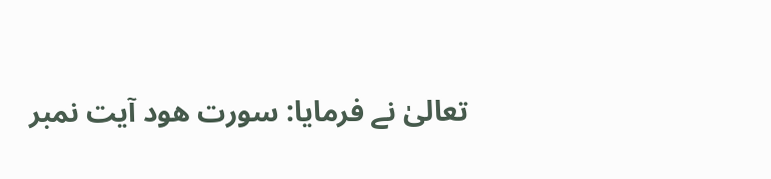تعالیٰ نے فرمایا: سورت ھود آیت نمبر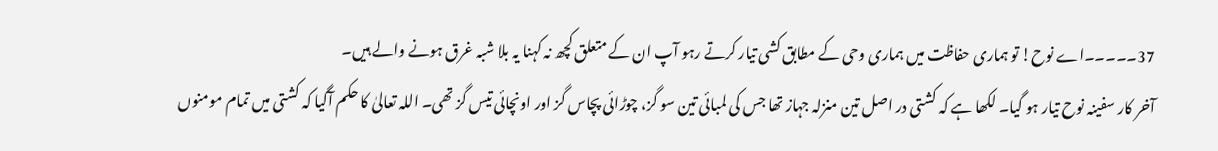37۔۔۔۔۔اے نوح! تو ہماری حفاظت میں ہماری وحی کے مطابق کشی تیار کرتے رہو آپ ان کے متعلق کچھ نہ کہنا یہ بلا شبہ غرق ہونے والے ہیں۔
آخر کار سفینہ نوح تیار ہو گیا۔ لکھا ہے کہ کشتی در اصل تین منزلہ جہاز تھا جس کی لمبائی تین سو گز، چوڑائی پچاس گز اور اونچائی تیس گز تھی۔ اللہ تعالیٰ کا حکم آگیا کہ کشتی میں تمام مومنوں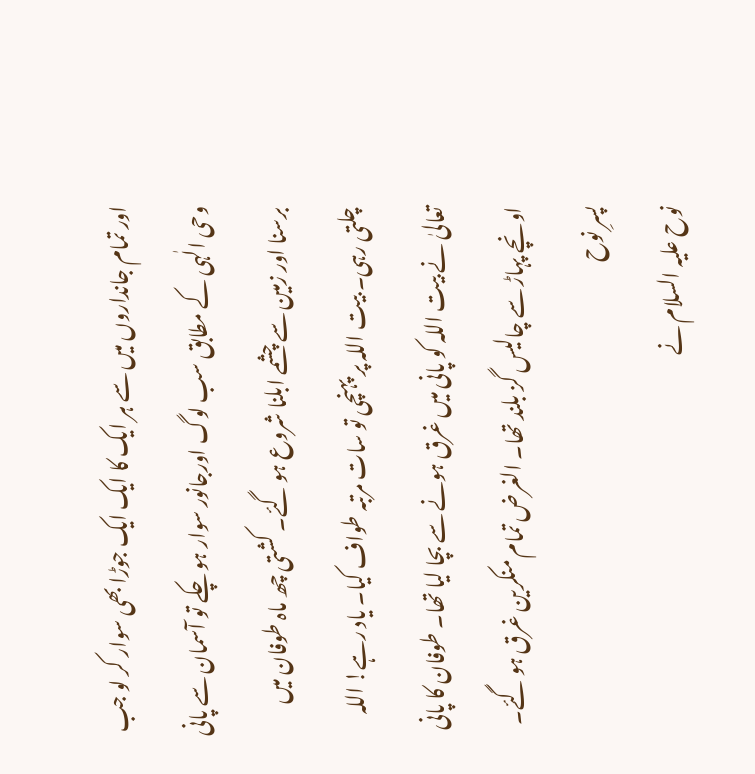اور تمام جانداروں میں سے ہر ایک کا ایک ایک جوڑا بھی سوار کر لو جب وحی الٰہی کے مطابق سب لوگ اورجانور سوار ہو چکے تو آسمان سے پانی برسنا اور زمین سے چشمے ابلنا شروع ہو گئے۔ کشتی چھ ماہ طوفان میں چلتی رہی۔ بیت اللہ پر پہنچی تو سات مرتبہ طواف کیا۔ یاد رہے! اللہ تعالیٰ نے بیت اللہ کو پانی میں غرق ہونے سے بچا لیا تھا۔ طوفان کا پانی اونچے پہاڑ سے چالیس گز بلند تھا۔ الغرض تمام منکرین غرق ہو گئے۔
پسرِ نوح
نوح علیہ السلام نے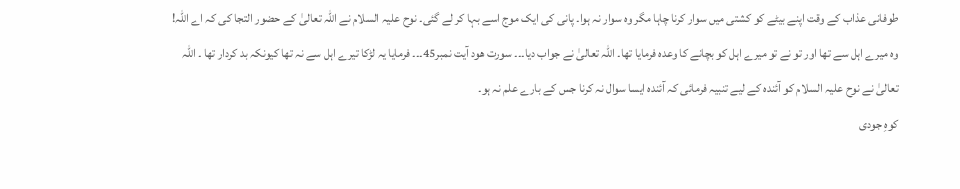طوفانی عذاب کے وقت اپنے بیٹے کو کشتی میں سوار کرنا چاہا مگر وہ سوار نہ ہوا۔ پانی کی ایک موج اسے بہا کر لے گئی۔ نوح علیہ السلام نے اللہ تعالیٰ کے حضور التجا کی کہ اے اللہ! وہ میرے اہل سے تھا اور تو نے تو میرے اہل کو بچانے کا وعدہ فرمایا تھا۔ اللہ تعالیٰ نے جواب دیا۔۔۔ سورت ھود آیت نمبر45۔۔۔ فرمایا یہ لڑکا تیرے اہل سے نہ تھا کیونکہ بد کردار تھا ۔ اللہ تعالیٰ نے نوح علیہ السلام کو آئندہ کے لیے تنبیہ فرمائی کہ آئندہ ایسا سوال نہ کرنا جس کے بارے علم نہ ہو۔
کوہِ جودی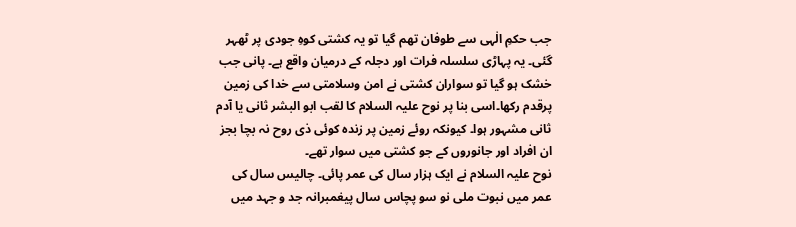جب حکمِ الٰہی سے طوفان تھم گیا تو یہ کشتی کوہِ جودی پر ٹھہر گئی۔ یہ پہاڑی سلسلہ فرات اور دجلہ کے درمیان واقع ہے۔ پانی جب خشک ہو گیا تو سواران کشتی نے امن وسلامتی سے خدا کی زمین پرقدم رکھا۔اسی بنا پر نوح علیہ السلام کا لقب ابو البشر ثانی یا آدم ثانی مشہور ہوا۔ کیونکہ روئے زمین پر زندہ کوئی ذی روح نہ بچا بجز ان افراد اور جانوروں کے جو کشتی میں سوار تھے۔
نوح علیہ السلام نے ایک ہزار سال کی عمر پائی۔ چالیس سال کی عمر میں نبوت ملی نو سو پچاس سال پیغمبرانہ جد و جہد میں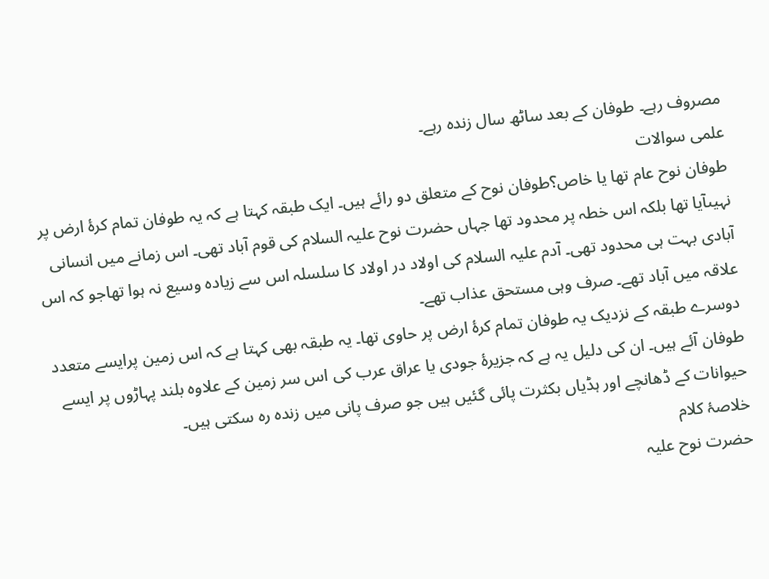مصروف رہے۔ طوفان کے بعد ساٹھ سال زندہ رہے۔
علمی سوالات
طوفان نوح عام تھا یا خاص؟طوفان نوح کے متعلق دو رائے ہیں۔ ایک طبقہ کہتا ہے کہ یہ طوفان تمام کرۂ ارض پر نہیںآیا تھا بلکہ اس خطہ پر محدود تھا جہاں حضرت نوح علیہ السلام کی قوم آباد تھی۔ اس زمانے میں انسانی آبادی بہت ہی محدود تھی۔ آدم علیہ السلام کی اولاد در اولاد کا سلسلہ اس سے زیادہ وسیع نہ ہوا تھاجو کہ اس علاقہ میں آباد تھے۔ صرف وہی مستحق عذاب تھے۔
دوسرے طبقہ کے نزدیک یہ طوفان تمام کرۂ ارض پر حاوی تھا۔ یہ طبقہ بھی کہتا ہے کہ اس زمین پرایسے متعدد طوفان آئے ہیں۔ ان کی دلیل یہ ہے کہ جزیرۂ جودی یا عراق عرب کی اس سر زمین کے علاوہ بلند پہاڑوں پر ایسے حیوانات کے ڈھانچے اور ہڈیاں بکثرت پائی گئیں ہیں جو صرف پانی میں زندہ رہ سکتی ہیں۔
خلاصۂ کلام
حضرت نوح علیہ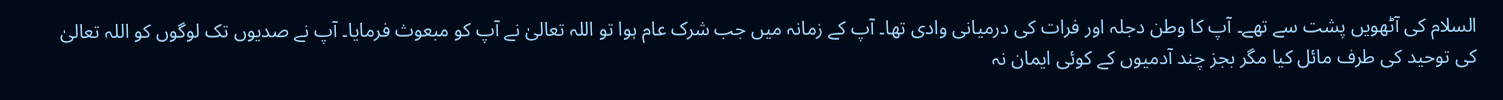السلام کی آٹھویں پشت سے تھے۔ آپ کا وطن دجلہ اور فرات کی درمیانی وادی تھا۔ آپ کے زمانہ میں جب شرک عام ہوا تو اللہ تعالیٰ نے آپ کو مبعوث فرمایا۔ آپ نے صدیوں تک لوگوں کو اللہ تعالیٰ کی توحید کی طرف مائل کیا مگر بجز چند آدمیوں کے کوئی ایمان نہ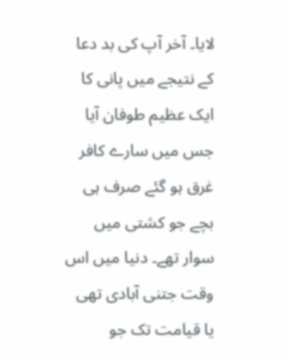لایا۔ آخر آپ کی بد دعا کے نتیجے میں پانی کا ایک عظیم طوفان آیا جس میں سارے کافر غرق ہو گئے صرف ہی بچے جو کشتی میں سوار تھے۔ دنیا میں اس وقت جتنی آبادی تھی یا قیامت تک جو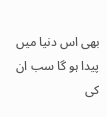بھی اس دنیا میں پیدا ہو گا سب ان کی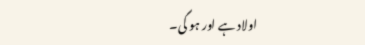اولاد ہے اور ہو گی۔